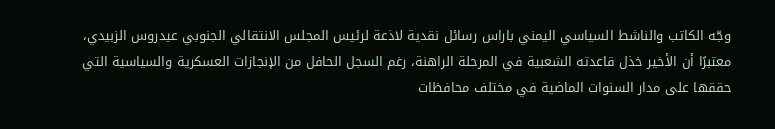وجّه الكاتب والناشط السياسي اليمني باراس رسائل نقدية لاذعة لرئيس المجلس الانتقالي الجنوبي عيدروس الزبيدي، معتبرًا أن الأخير خذل قاعدته الشعبية في المرحلة الراهنة، رغم السجل الحافل من الإنجازات العسكرية والسياسية التي حققها على مدار السنوات الماضية في مختلف محافظات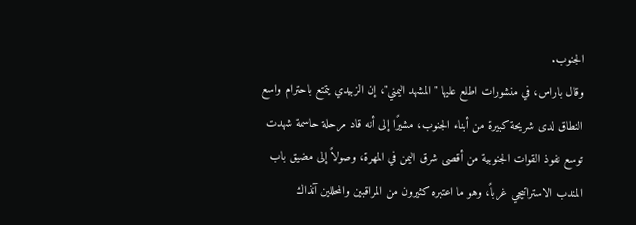الجنوب.
وقال باراس، في منشورات اطلع عليها "المشهد اليمني"، إن الزبيدي يتمتع باحترام واسع النطاق لدى شريحة كبيرة من أبناء الجنوب، مشيرًا إلى أنه قاد مرحلة حاسمة شهدت توسع نفوذ القوات الجنوبية من أقصى شرق اليمن في المهرة، وصولاً إلى مضيق باب المندب الاستراتيجي غرباً، وهو ما اعتبره كثيرون من المراقبين والمحللين آنذاك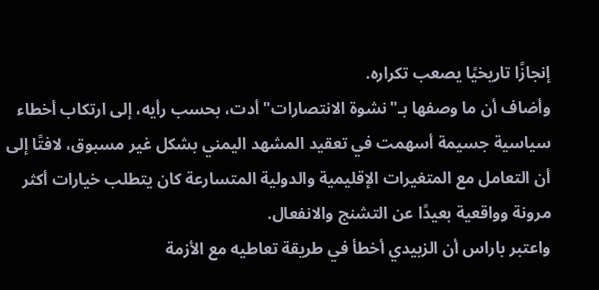إنجازًا تاريخيًا يصعب تكراره.
وأضاف أن ما وصفها بـ"نشوة الانتصارات" أدت، بحسب رأيه، إلى ارتكاب أخطاء سياسية جسيمة أسهمت في تعقيد المشهد اليمني بشكل غير مسبوق، لافتًا إلى أن التعامل مع المتغيرات الإقليمية والدولية المتسارعة كان يتطلب خيارات أكثر مرونة وواقعية بعيدًا عن التشنج والانفعال.
واعتبر باراس أن الزبيدي أخطأ في طريقة تعاطيه مع الأزمة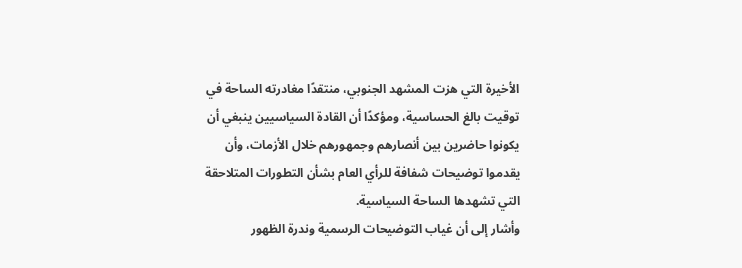الأخيرة التي هزت المشهد الجنوبي، منتقدًا مغادرته الساحة في توقيت بالغ الحساسية، ومؤكدًا أن القادة السياسيين ينبغي أن يكونوا حاضرين بين أنصارهم وجمهورهم خلال الأزمات، وأن يقدموا توضيحات شفافة للرأي العام بشأن التطورات المتلاحقة التي تشهدها الساحة السياسية.
وأشار إلى أن غياب التوضيحات الرسمية وندرة الظهور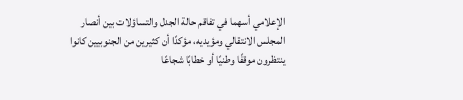الإعلامي أسهما في تفاقم حالة الجدل والتساؤلات بين أنصار المجلس الانتقالي ومؤيديه، مؤكدًا أن كثيرين من الجنوبيين كانوا ينتظرون موقفًا وطنيًا أو خطابًا شجاعًا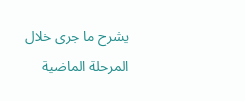يشرح ما جرى خلال المرحلة الماضية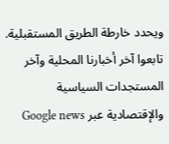ويحدد خارطة الطريق المستقبلية.
تابعوا آخر أخبارنا المحلية وآخر المستجدات السياسية والإقتصادية عبر Google news